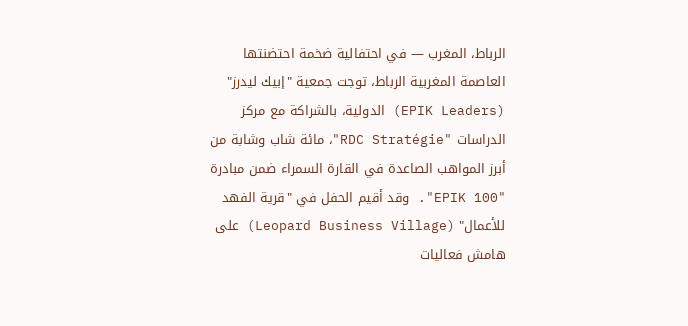الرباط، المغرب — في احتفالية ضخمة احتضنتها العاصمة المغربية الرباط، توجت جمعية "إبيك ليدرز" (EPIK Leaders) الدولية، بالشراكة مع مركز الدراسات "RDC Stratégie"، مائة شاب وشابة من أبرز المواهب الصاعدة في القارة السمراء ضمن مبادرة "EPIK 100". وقد أقيم الحفل في "قرية الفهد للأعمال" (Leopard Business Village) على هامش فعاليات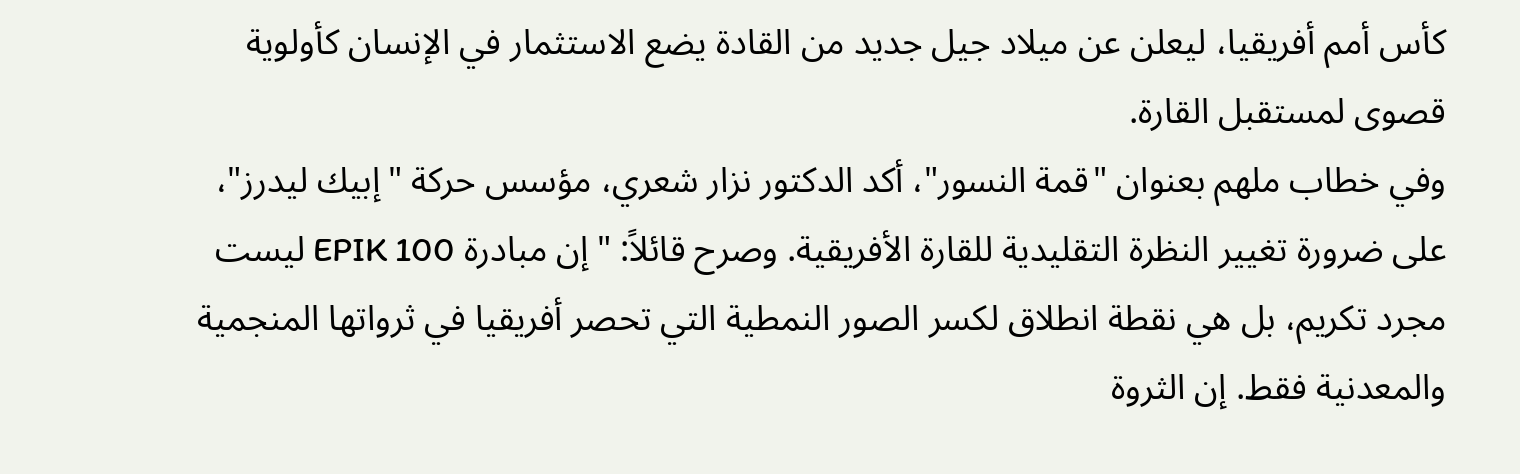كأس أمم أفريقيا، ليعلن عن ميلاد جيل جديد من القادة يضع الاستثمار في الإنسان كأولوية قصوى لمستقبل القارة.
وفي خطاب ملهم بعنوان "قمة النسور"، أكد الدكتور نزار شعري، مؤسس حركة "إبيك ليدرز"، على ضرورة تغيير النظرة التقليدية للقارة الأفريقية. وصرح قائلاً: "إن مبادرة EPIK 100 ليست مجرد تكريم، بل هي نقطة انطلاق لكسر الصور النمطية التي تحصر أفريقيا في ثرواتها المنجمية والمعدنية فقط. إن الثروة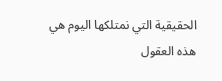الحقيقية التي نمتلكها اليوم هي هذه العقول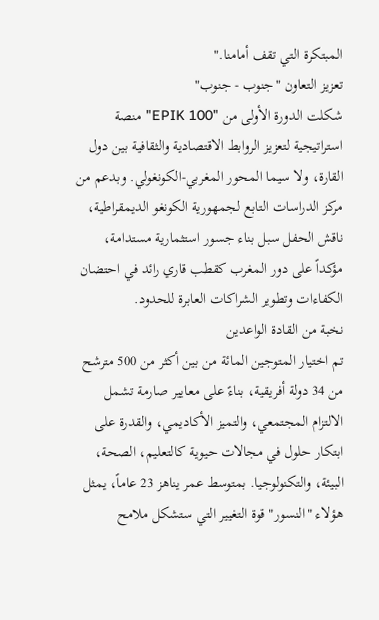المبتكرة التي تقف أمامنا."
تعزيز التعاون "جنوب - جنوب"
شكلت الدورة الأولى من "EPIK 100" منصة استراتيجية لتعزيز الروابط الاقتصادية والثقافية بين دول القارة، ولا سيما المحور المغربي-الكونغولي. وبدعم من مركز الدراسات التابع لجمهورية الكونغو الديمقراطية، ناقش الحفل سبل بناء جسور استثمارية مستدامة، مؤكداً على دور المغرب كقطب قاري رائد في احتضان الكفاءات وتطوير الشراكات العابرة للحدود.
نخبة من القادة الواعدين
تم اختيار المتوجين المائة من بين أكثر من 500 مترشح من 34 دولة أفريقية، بناءً على معايير صارمة تشمل الالتزام المجتمعي، والتميز الأكاديمي، والقدرة على ابتكار حلول في مجالات حيوية كالتعليم، الصحة، البيئة، والتكنولوجيا. بمتوسط عمر يناهز 23 عاماً، يمثل هؤلاء "النسور" قوة التغيير التي ستشكل ملامح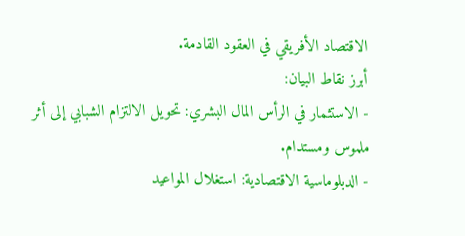الاقتصاد الأفريقي في العقود القادمة.
أبرز نقاط البيان:
- الاستثمار في الرأس المال البشري: تحويل الالتزام الشبابي إلى أثر ملموس ومستدام.
- الدبلوماسية الاقتصادية: استغلال المواعيد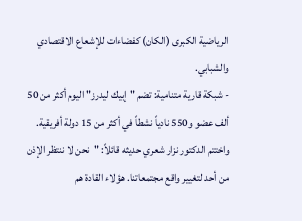الرياضية الكبرى (الكان) كفضاءات للإشعاع الاقتصادي والشبابي.
- شبكة قارية متنامية: تضم "إبيك ليدرز" اليوم أكثر من 50 ألف عضو و550 نادياً نشطاً في أكثر من 15 دولة أفريقية.
واختتم الدكتور نزار شعري حديثه قائلاً: "نحن لا ننتظر الإذن من أحد لتغيير واقع مجتمعاتنا. هؤلاء القادة هم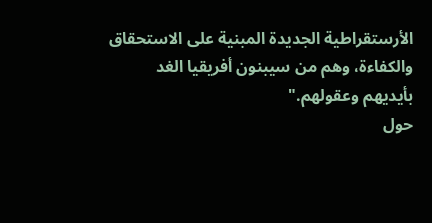الأرستقراطية الجديدة المبنية على الاستحقاق والكفاءة، وهم من سيبنون أفريقيا الغد بأيديهم وعقولهم."
حول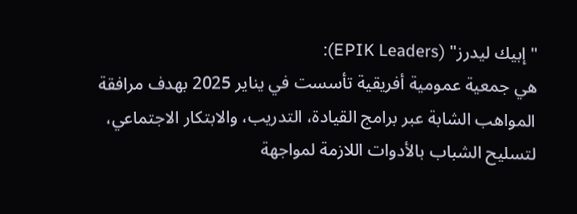"إبيك ليدرز" (EPIK Leaders):
هي جمعية عمومية أفريقية تأسست في يناير 2025 بهدف مرافقة المواهب الشابة عبر برامج القيادة، التدريب، والابتكار الاجتماعي، لتسليح الشباب بالأدوات اللازمة لمواجهة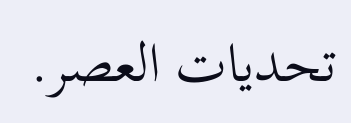تحديات العصر.